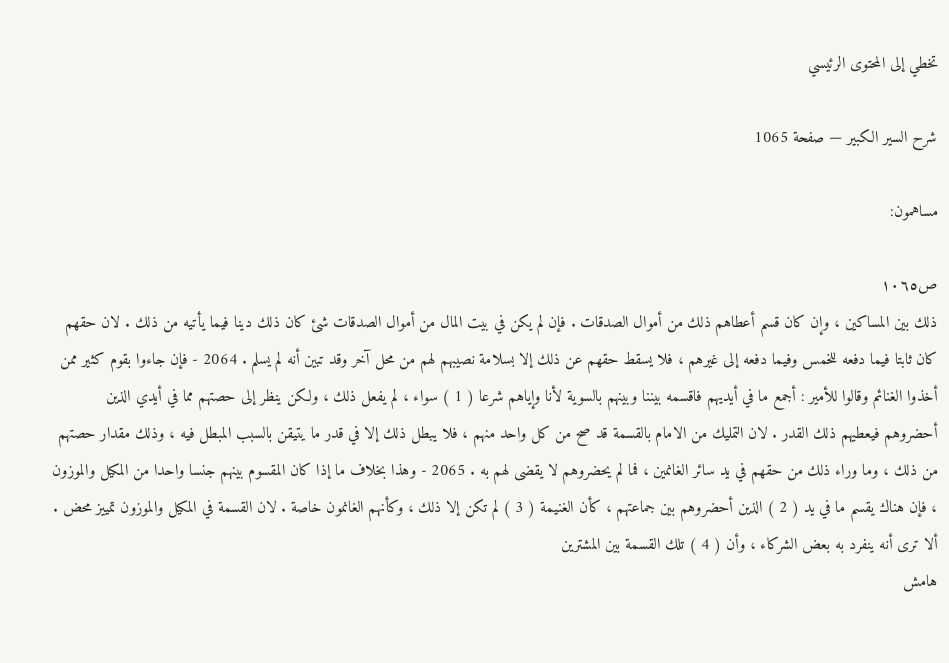تخطي إلى المحتوى الرئيسي

شرح السير الكبير — صفحة 1065

مساهمون:

ص١٠٦٥
ذلك بين المساكين ، وإن كان قسم أعطاهم ذلك من أموال الصدقات . فإن لم يكن في بيت المال من أموال الصدقات شئ كان ذلك دينا فيما يأتيه من ذلك . لان حقهم كان ثابتا فيما دفعه للخمس وفيما دفعه إلى غيرهم ، فلا يسقط حقهم عن ذلك إلا بسلامة نصيبهم لهم من محل آخر وقد تبين أنه لم يسلم . 2064 - فإن جاءوا بقوم كثير ممن أخذوا الغنائم وقالوا للأمير : أجمع ما في أيديهم فاقسمه بيننا وبينهم بالسوية لأنا وإياهم شرعا ( 1 ) سواء ، لم يفعل ذلك ، ولكن ينظر إلى حصتهم مما في أيدي الذين أحضروهم فيعطيهم ذلك القدر . لان التمليك من الامام بالقسمة قد صح من كل واحد منهم ، فلا يبطل ذلك إلا في قدر ما يتيقن بالسبب المبطل فيه ، وذلك مقدار حصتهم من ذلك ، وما وراء ذلك من حقهم في يد سائر الغانمين ، فما لم يحضروهم لا يقضى لهم به . 2065 - وهذا بخلاف ما إذا كان المقسوم بينهم جنسا واحدا من المكيل والموزون ، فإن هناك يقسم ما في يد ( 2 ) الذين أحضروهم بين جماعتهم ، كأن الغنيمة ( 3 ) لم تكن إلا ذلك ، وكأنهم الغانمون خاصة . لان القسمة في المكيل والموزون تمييز محض . ألا ترى أنه ينفرد به بعض الشركاء ، وأن ( 4 ) تلك القسمة بين المشترين
هامش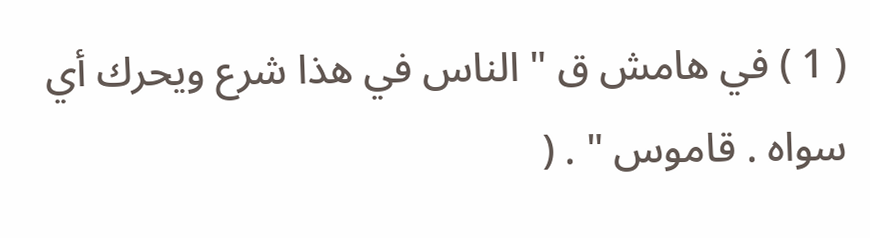( 1 ) في هامش ق " الناس في هذا شرع ويحرك أي سواه . قاموس " . (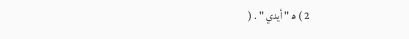2 ) ه‍ " أيدي " . (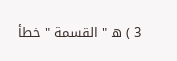3 ) ه‍ " القسمة " خطأ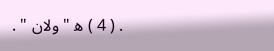. ( 4 ) ه‍ " ولان " .